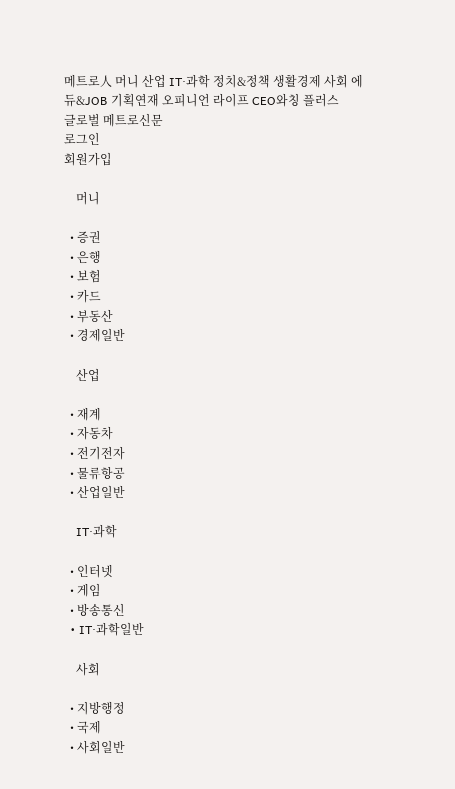메트로人 머니 산업 IT·과학 정치&정책 생활경제 사회 에듀&JOB 기획연재 오피니언 라이프 CEO와칭 플러스
글로벌 메트로신문
로그인
회원가입

    머니

  • 증권
  • 은행
  • 보험
  • 카드
  • 부동산
  • 경제일반

    산업

  • 재계
  • 자동차
  • 전기전자
  • 물류항공
  • 산업일반

    IT·과학

  • 인터넷
  • 게임
  • 방송통신
  • IT·과학일반

    사회

  • 지방행정
  • 국제
  • 사회일반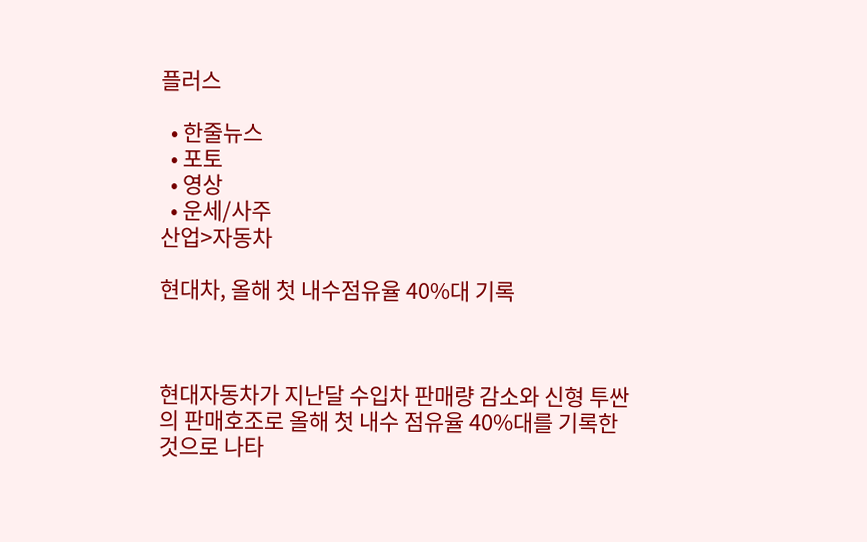플러스

  • 한줄뉴스
  • 포토
  • 영상
  • 운세/사주
산업>자동차

현대차, 올해 첫 내수점유율 40%대 기록



현대자동차가 지난달 수입차 판매량 감소와 신형 투싼의 판매호조로 올해 첫 내수 점유율 40%대를 기록한 것으로 나타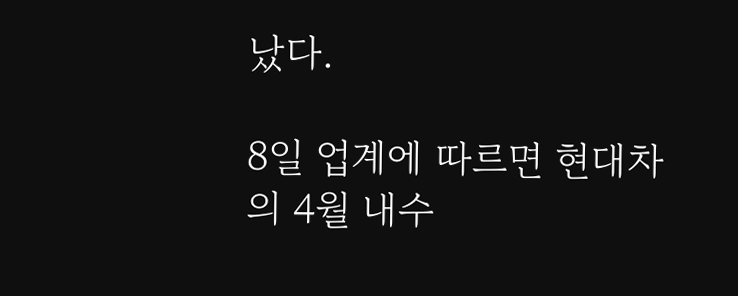났다.

8일 업계에 따르면 현대차의 4월 내수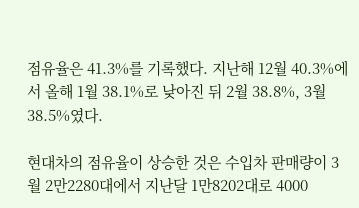점유율은 41.3%를 기록했다. 지난해 12월 40.3%에서 올해 1월 38.1%로 낮아진 뒤 2월 38.8%, 3월 38.5%였다.

현대차의 점유율이 상승한 것은 수입차 판매량이 3월 2만2280대에서 지난달 1만8202대로 4000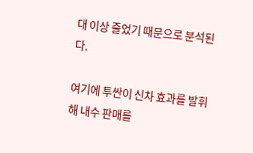대 이상 줄었기 때문으로 분석된다.

여기에 투싼이 신차 효과를 발휘해 내수 판매를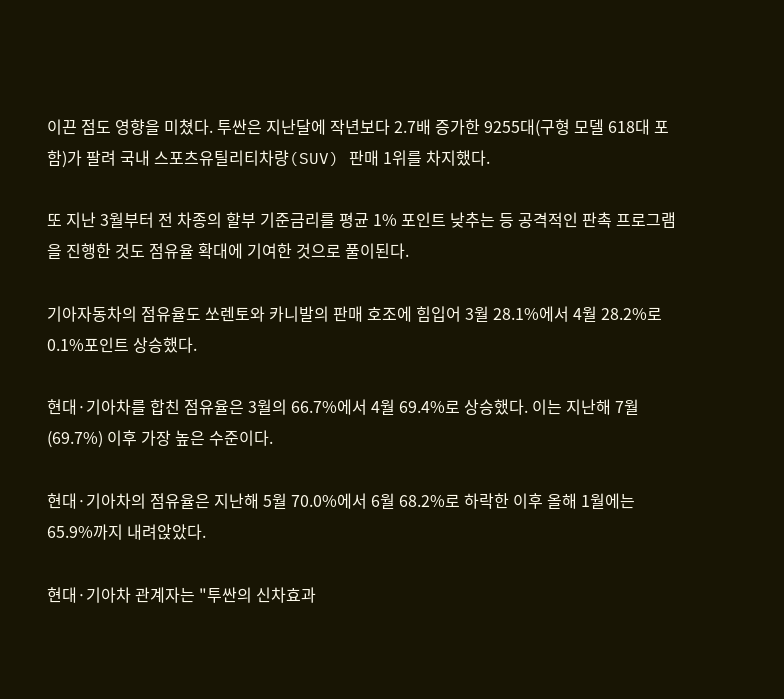이끈 점도 영향을 미쳤다. 투싼은 지난달에 작년보다 2.7배 증가한 9255대(구형 모델 618대 포함)가 팔려 국내 스포츠유틸리티차량(SUV) 판매 1위를 차지했다.

또 지난 3월부터 전 차종의 할부 기준금리를 평균 1% 포인트 낮추는 등 공격적인 판촉 프로그램을 진행한 것도 점유율 확대에 기여한 것으로 풀이된다.

기아자동차의 점유율도 쏘렌토와 카니발의 판매 호조에 힘입어 3월 28.1%에서 4월 28.2%로 0.1%포인트 상승했다.

현대·기아차를 합친 점유율은 3월의 66.7%에서 4월 69.4%로 상승했다. 이는 지난해 7월(69.7%) 이후 가장 높은 수준이다.

현대·기아차의 점유율은 지난해 5월 70.0%에서 6월 68.2%로 하락한 이후 올해 1월에는 65.9%까지 내려앉았다.

현대·기아차 관계자는 "투싼의 신차효과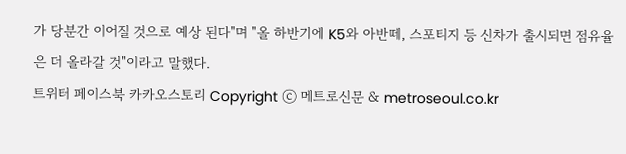가 당분간 이어질 것으로 예상 된다"며 "올 하반기에 K5와 아반떼, 스포티지 등 신차가 출시되면 점유율은 더 올라갈 것"이라고 말했다.
트위터 페이스북 카카오스토리 Copyright ⓒ 메트로신문 & metroseoul.co.kr